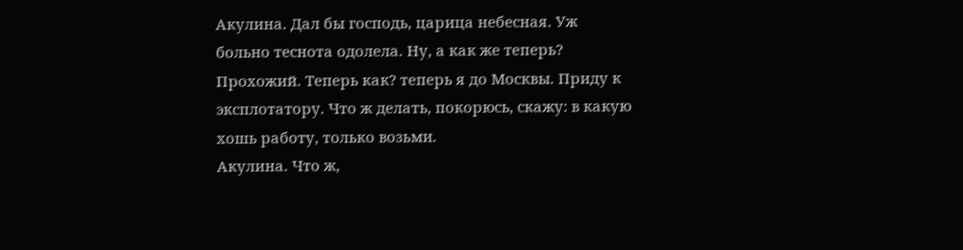Акулина. Дал бы господь, царица небесная. Уж больно теснота одолела. Ну, а как же теперь?
Прохожий. Теперь как? теперь я до Москвы. Приду к эксплотатору. Что ж делать, покорюсь, скажу: в какую хошь работу, только возьми.
Акулина. Что ж,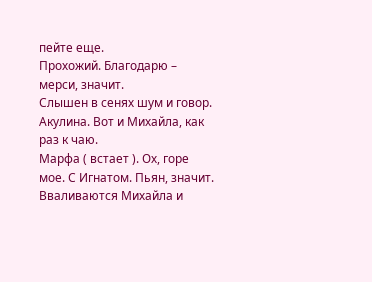пейте еще.
Прохожий. Благодарю – мерси, значит.
Слышен в сенях шум и говор.
Акулина. Вот и Михайла, как раз к чаю.
Марфа ( встает ). Ох, горе мое. С Игнатом. Пьян, значит.
Вваливаются Михайла и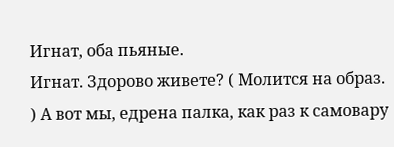Игнат, оба пьяные.
Игнат. Здорово живете? ( Молится на образ. ) А вот мы, едрена палка, как раз к самовару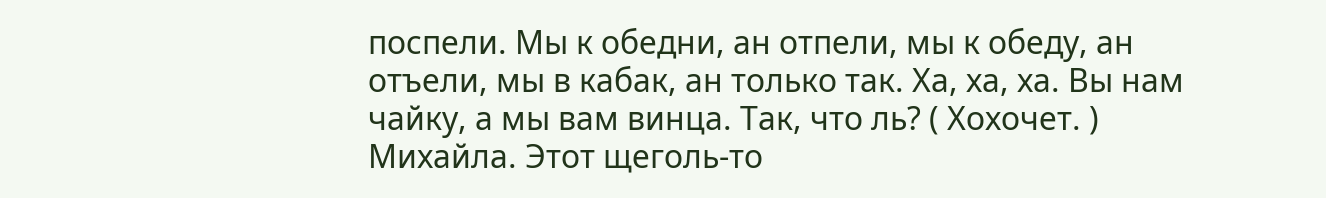поспели. Мы к обедни, ан отпели, мы к обеду, ан отъели, мы в кабак, ан только так. Ха, ха, ха. Вы нам чайку, а мы вам винца. Так, что ль? ( Хохочет. )
Михайла. Этот щеголь-то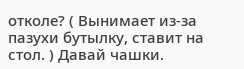отколе? ( Вынимает из-за пазухи бутылку, ставит на стол. ) Давай чашки.